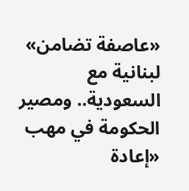«عاصفة تضامن» لبنانية مع السعودية.. ومصير الحكومة في مهب «إعادة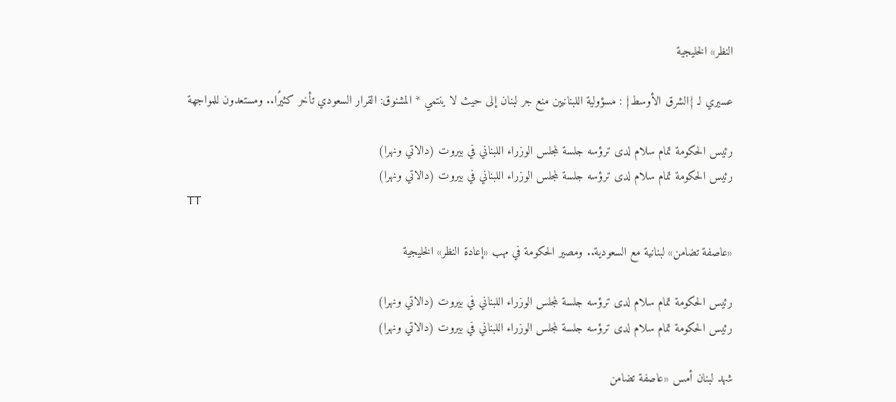النظر» الخليجية

عسيري لـ {الشرق الأوسط} : مسؤولية اللبنانيين منع جر لبنان إلى حيث لا ينتمي * المشنوق: القرار السعودي تأخر كثيرًا.. ومستعدون للمواجهة

رئيس الحكومة تمام سلام لدى ترؤسه جلسة لمجلس الوزراء اللبناني في بيروت (دالاتي ونهرا)
رئيس الحكومة تمام سلام لدى ترؤسه جلسة لمجلس الوزراء اللبناني في بيروت (دالاتي ونهرا)
TT

«عاصفة تضامن» لبنانية مع السعودية.. ومصير الحكومة في مهب «إعادة النظر» الخليجية

رئيس الحكومة تمام سلام لدى ترؤسه جلسة لمجلس الوزراء اللبناني في بيروت (دالاتي ونهرا)
رئيس الحكومة تمام سلام لدى ترؤسه جلسة لمجلس الوزراء اللبناني في بيروت (دالاتي ونهرا)

شهد لبنان أمس «عاصفة تضامن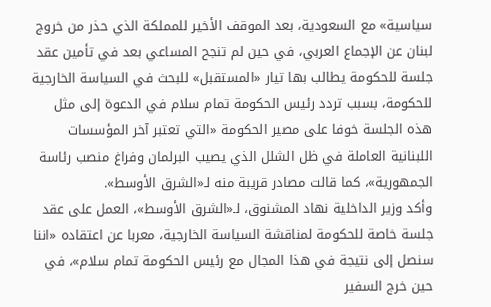سياسية» مع السعودية، بعد الموقف الأخير للمملكة الذي حذر من خروج لبنان عن الإجماع العربي، في حين لم تنجح المساعي بعد في تأمين عقد جلسة للحكومة يطالب بها تيار «المستقبل» للبحث في السياسة الخارجية للحكومة، بسبب تردد رئيس الحكومة تمام سلام في الدعوة إلى مثل هذه الجلسة خوفا على مصير الحكومة «التي تعتبر آخر المؤسسات اللبنانية العاملة في ظل الشلل الذي يصيب البرلمان وفراغ منصب رئاسة الجمهورية»، كما قالت مصادر قريبة منه لـ«الشرق الأوسط».
وأكد وزير الداخلية نهاد المشنوق، لـ«الشرق الأوسط»، العمل على عقد جلسة خاصة للحكومة لمناقشة السياسة الخارجية، معربا عن اعتقاده «اننا سنصل إلى نتيجة في هذا المجال مع رئيس الحكومة تمام سلام»، في حين خرج السفير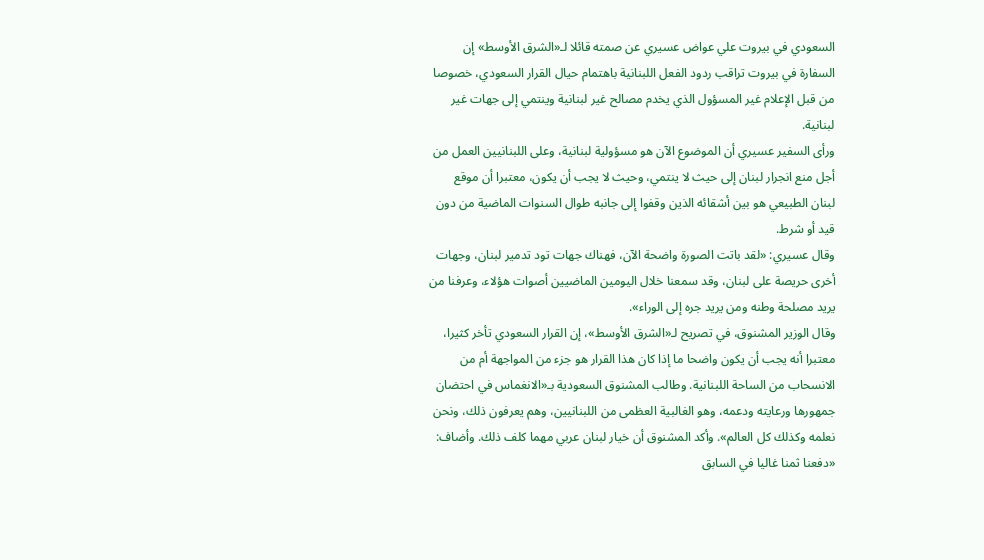السعودي في بيروت علي عواض عسيري عن صمته قائلا لـ«الشرق الأوسط» إن السفارة في بيروت تراقب ردود الفعل اللبنانية باهتمام حيال القرار السعودي، خصوصا من قبل الإعلام غير المسؤول الذي يخدم مصالح غير لبنانية وينتمي إلى جهات غير لبنانية.
ورأى السفير عسيري أن الموضوع الآن هو مسؤولية لبنانية، وعلى اللبنانيين العمل من أجل منع انجرار لبنان إلى حيث لا ينتمي، وحيث لا يجب أن يكون، معتبرا أن موقع لبنان الطبيعي هو بين أشقائه الذين وقفوا إلى جانبه طوال السنوات الماضية من دون قيد أو شرط.
وقال عسيري: «لقد باتت الصورة واضحة الآن، فهناك جهات تود تدمير لبنان، وجهات أخرى حريصة على لبنان، وقد سمعنا خلال اليومين الماضيين أصوات هؤلاء، وعرفنا من يريد مصلحة وطنه ومن يريد جره إلى الوراء».
وقال الوزير المشنوق، في تصريح لـ«الشرق الأوسط»، إن القرار السعودي تأخر كثيرا، معتبرا أنه يجب أن يكون واضحا ما إذا كان هذا القرار هو جزء من المواجهة أم من الانسحاب من الساحة اللبنانية. وطالب المشنوق السعودية بـ«الانغماس في احتضان جمهورها ورعايته ودعمه، وهو الغالبية العظمى من اللبنانيين، وهم يعرفون ذلك، ونحن نعلمه وكذلك كل العالم». وأكد المشنوق أن خيار لبنان عربي مهما كلف ذلك. وأضاف: «دفعنا ثمنا غاليا في السابق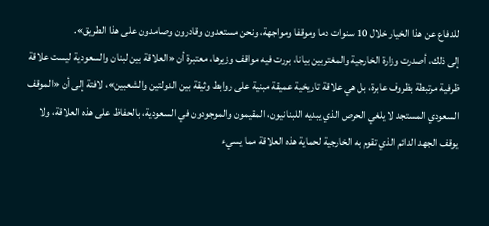للدفاع عن هذا الخيار خلال 10 سنوات دما وموقفا ومواجهة، ونحن مستعدون وقادرون وصامدون على هذا الطريق».
إلى ذلك، أصدرت وزارة الخارجية والمغتربين بيانا، بررت فيه مواقف وزيرها، معتبرة أن «العلاقة بين لبنان والسعودية ليست علاقة ظرفية مرتبطة بظروف عابرة، بل هي علاقة تاريخية عميقة مبنية على روابط وثيقة بين الدولتين والشعبين»، لافتة إلى أن «الموقف السعودي المستجد لا يلغي الحرص الذي يبديه اللبنانيون، المقيمون والموجودون في السعودية، بالحفاظ على هذه العلاقة، ولا يوقف الجهد الدائم الذي تقوم به الخارجية لحماية هذه العلاقة مما يسيء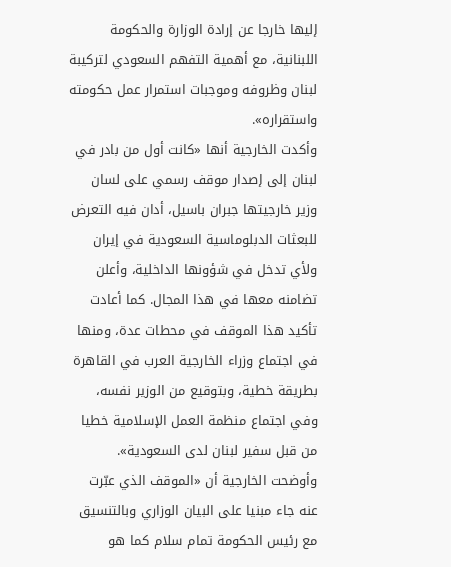إليها خارجا عن إرادة الوزارة والحكومة اللبنانية، مع أهمية التفهم السعودي لتركيبة لبنان وظروفه وموجبات استمرار عمل حكومته واستقراره».
وأكدت الخارجية أنها «كانت أول من بادر في لبنان إلى إصدار موقف رسمي على لسان وزير خارجيتها جبران باسيل، أدان فيه التعرض للبعثات الدبلوماسية السعودية في إيران ولأي تدخل في شؤونها الداخلية، وأعلن تضامنه معها في هذا المجال. كما أعادت تأكيد هذا الموقف في محطات عدة، ومنها في اجتماع وزراء الخارجية العرب في القاهرة بطريقة خطية، وبتوقيع من الوزير نفسه، وفي اجتماع منظمة العمل الإسلامية خطيا من قبل سفير لبنان لدى السعودية».
وأوضحت الخارجية أن «الموقف الذي عبّرت عنه جاء مبنيا على البيان الوزاري وبالتنسيق مع رئيس الحكومة تمام سلام كما هو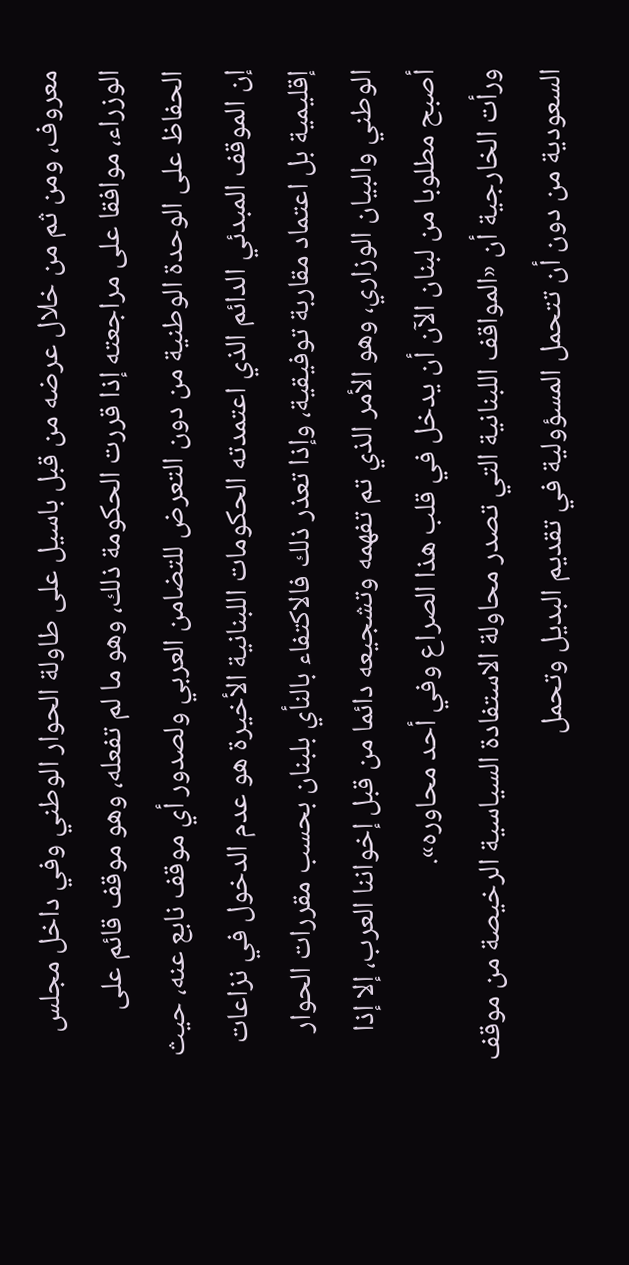معروف، ومن ثم من خلال عرضه من قبل باسيل على طاولة الحوار الوطني وفي داخل مجلس الوزراء، موافقا على مراجعته إذا قررت الحكومة ذلك، وهو ما لم تفعله، وهو موقف قائم على الحفاظ على الوحدة الوطنية من دون التعرض للتضامن العربي ولصدور أي موقف نابع عنه، حيث إن الموقف المبدئي الدائم الذي اعتمدته الحكومات اللبنانية الأخيرة هو عدم الدخول في نزاعات إقليمية بل اعتماد مقاربة توفيقية، وإذا تعذر ذلك فالاكتفاء بالنأي بلبنان بحسب مقررات الحوار الوطني والبيان الوزاري، وهو الأمر الذي تم تفهمه وتشجيعه دائما من قبل إخواننا العرب، إلا إذا أصبح مطلوبا من لبنان الآن أن يدخل في قلب هذا الصراع وفي أحد محاوره».
ورأت الخارجية أن «المواقف اللبنانية التي تصدر محاولة الاستفادة السياسية الرخيصة من موقف السعودية من دون أن تتحمل المسؤولية في تقديم البديل وتحمل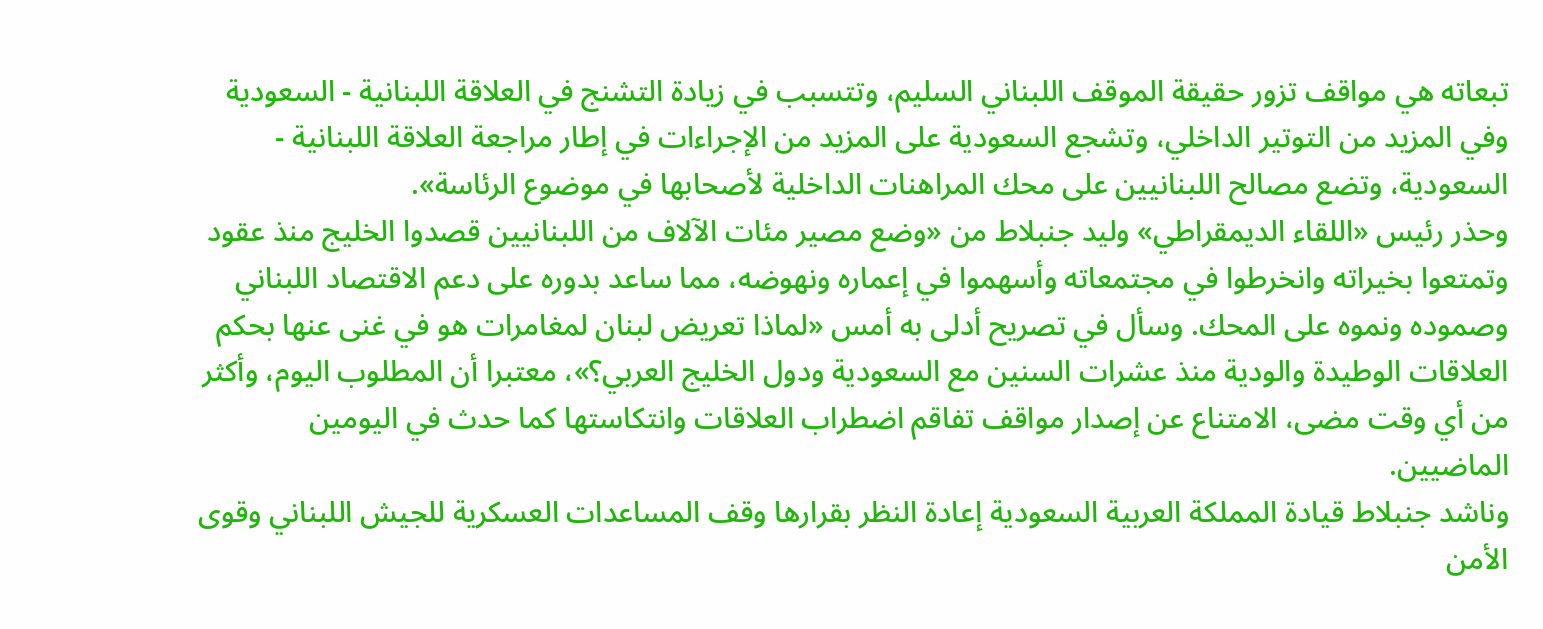تبعاته هي مواقف تزور حقيقة الموقف اللبناني السليم، وتتسبب في زيادة التشنج في العلاقة اللبنانية - السعودية وفي المزيد من التوتير الداخلي، وتشجع السعودية على المزيد من الإجراءات في إطار مراجعة العلاقة اللبنانية - السعودية، وتضع مصالح اللبنانيين على محك المراهنات الداخلية لأصحابها في موضوع الرئاسة».
وحذر رئيس «اللقاء الديمقراطي» وليد جنبلاط من «وضع مصير مئات الآلاف من اللبنانيين قصدوا الخليج منذ عقود وتمتعوا بخيراته وانخرطوا في مجتمعاته وأسهموا في إعماره ونهوضه، مما ساعد بدوره على دعم الاقتصاد اللبناني وصموده ونموه على المحك. وسأل في تصريح أدلى به أمس «لماذا تعريض لبنان لمغامرات هو في غنى عنها بحكم العلاقات الوطيدة والودية منذ عشرات السنين مع السعودية ودول الخليج العربي؟»، معتبرا أن المطلوب اليوم، وأكثر من أي وقت مضى، الامتناع عن إصدار مواقف تفاقم اضطراب العلاقات وانتكاستها كما حدث في اليومين الماضيين.
وناشد جنبلاط قيادة المملكة العربية السعودية إعادة النظر بقرارها وقف المساعدات العسكرية للجيش اللبناني وقوى الأمن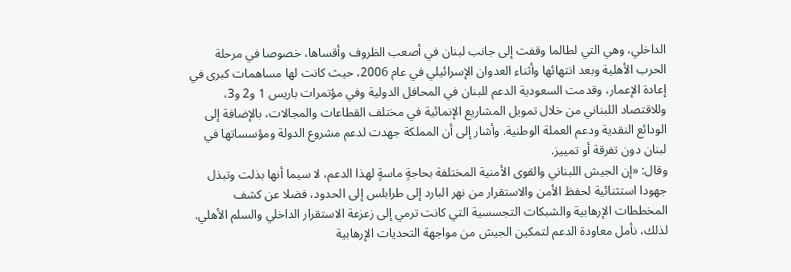الداخلي، وهي التي لطالما وقفت إلى جانب لبنان في أصعب الظروف وأقساها، خصوصا في مرحلة الحرب الأهلية وبعد انتهائها وأثناء العدوان الإسرائيلي في عام 2006، حيث كانت لها مساهمات كبرى في إعادة الإعمار، وقدمت السعودية الدعم للبنان في المحافل الدولية وفي مؤتمرات باريس 1 و2 و3، وللاقتصاد اللبناني من خلال تمويل المشاريع الإنمائية في مختلف القطاعات والمجالات، بالإضافة إلى الودائع النقدية ودعم العملة الوطنية. وأشار إلى أن المملكة جهدت لدعم مشروع الدولة ومؤسساتها في لبنان دون تفرقة أو تمييز.
وقال: «إن الجيش اللبناني والقوى الأمنية المختلفة بحاجةٍ ماسةٍ لهذا الدعم، لا سيما أنها بذلت وتبذل جهودا استثنائية لحفظ الأمن والاستقرار من نهر البارد إلى طرابلس إلى الحدود، فضلا عن كشف المخططات الإرهابية والشبكات التجسسية التي كانت ترمي إلى زعزعة الاستقرار الداخلي والسلم الأهلي. لذلك، نأمل معاودة الدعم لتمكين الجيش من مواجهة التحديات الإرهابية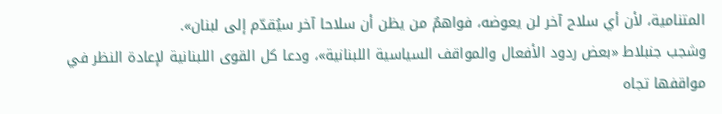المتنامية، لأن أي سلاح آخر لن يعوضه، فواهمٌ من يظن أن سلاحا آخر سيُقدّم إلى لبنان».
وشجب جنبلاط «بعض ردود الأفعال والمواقف السياسية اللبنانية»، ودعا كل القوى اللبنانية لإعادة النظر في مواقفها تجاه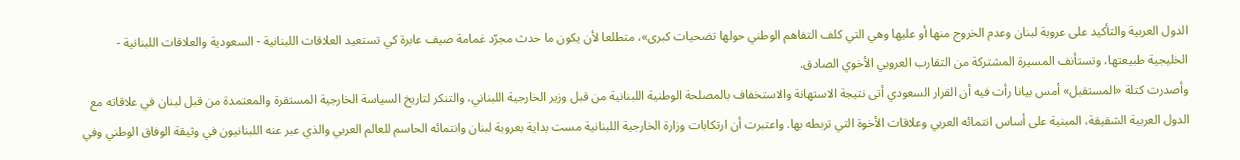الدول العربية والتأكيد على عروبة لبنان وعدم الخروج منها أو عليها وهي التي كلف التفاهم الوطني حولها تضحيات كبرى»، متطلعا لأن يكون ما حدث مجرّد غمامة صيف عابرة كي تستعيد العلاقات اللبنانية - السعودية والعلاقات اللبنانية - الخليجية طبيعتها، وتستأنف المسيرة المشتركة من التقارب العروبي الأخوي الصادق.
وأصدرت كتلة «المستقبل» أمس بيانا رأت فيه أن القرار السعودي أتى نتيجة الاستهانة والاستخفاف بالمصلحة الوطنية اللبنانية من قبل وزير الخارجية اللبناني، والتنكر لتاريخ السياسة الخارجية المستقرة والمعتمدة من قبل لبنان في علاقاته مع الدول العربية الشقيقة، المبنية على أساس انتمائه العربي وعلاقات الأخوة التي تربطه بها. واعتبرت أن ارتكابات وزارة الخارجية اللبنانية مست بداية بعروبة لبنان وانتمائه الحاسم للعالم العربي والذي عبر عنه اللبنانيون في وثيقة الوفاق الوطني وفي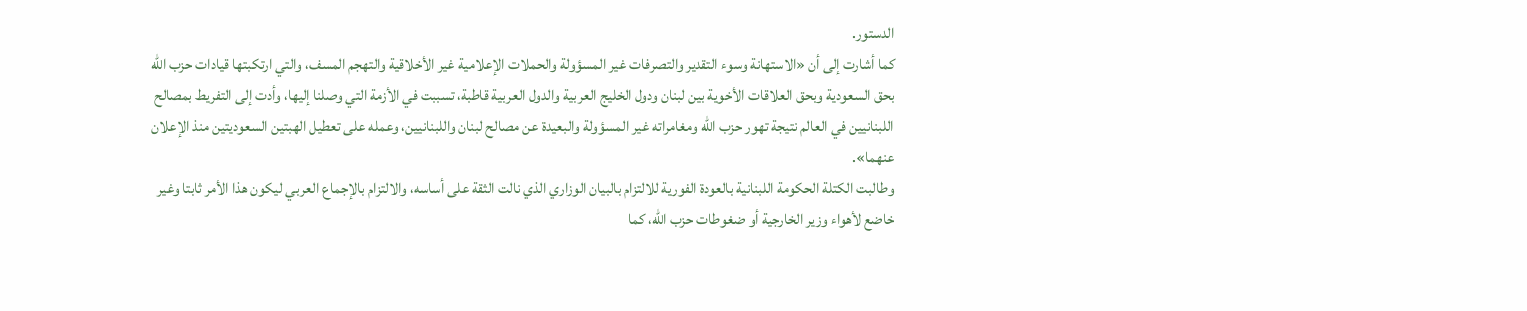الدستور.
كما أشارت إلى أن «الاستهانة وسوء التقدير والتصرفات غير المسؤولة والحملات الإعلامية غير الأخلاقية والتهجم المسف، والتي ارتكبتها قيادات حزب الله بحق السعودية وبحق العلاقات الأخوية بين لبنان ودول الخليج العربية والدول العربية قاطبة، تسببت في الأزمة التي وصلنا إليها، وأدت إلى التفريط بمصالح اللبنانيين في العالم نتيجة تهور حزب الله ومغامراته غير المسؤولة والبعيدة عن مصالح لبنان واللبنانيين، وعمله على تعطيل الهبتين السعوديتين منذ الإعلان عنهما».
وطالبت الكتلة الحكومة اللبنانية بالعودة الفورية للالتزام بالبيان الوزاري الذي نالت الثقة على أساسه، والالتزام بالإجماع العربي ليكون هذا الأمر ثابتا وغير خاضع لأهواء وزير الخارجية أو ضغوطات حزب الله، كما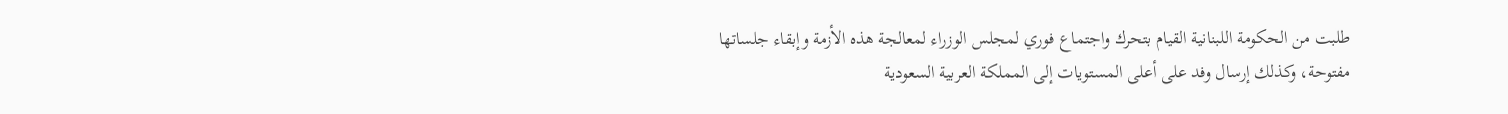طلبت من الحكومة اللبنانية القيام بتحرك واجتماع فوري لمجلس الوزراء لمعالجة هذه الأزمة وإبقاء جلساتها مفتوحة، وكذلك إرسال وفد على أعلى المستويات إلى المملكة العربية السعودية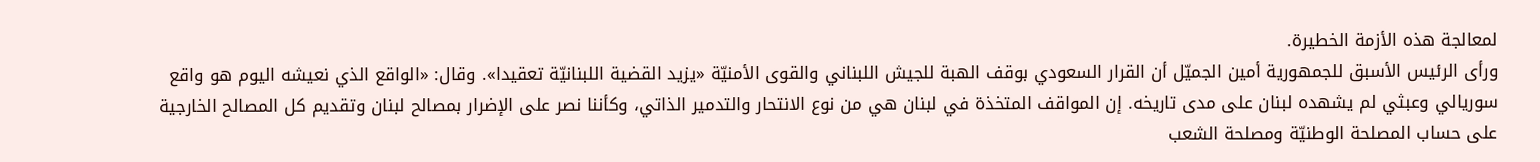لمعالجة هذه الأزمة الخطيرة.
ورأى الرئيس الأسبق للجمهورية أمين الجميّل أن القرار السعودي بوقف الهبة للجيش اللبناني والقوى الأمنيّة «يزيد القضية اللبنانيّة تعقيدا». وقال: «الواقع الذي نعيشه اليوم هو واقع سوريالي وعبثي لم يشهده لبنان على مدى تاريخه. إن المواقف المتخذة في لبنان هي من نوع الانتحار والتدمير الذاتي، وكأننا نصر على الإضرار بمصالح لبنان وتقديم كل المصالح الخارجية على حساب المصلحة الوطنيّة ومصلحة الشعب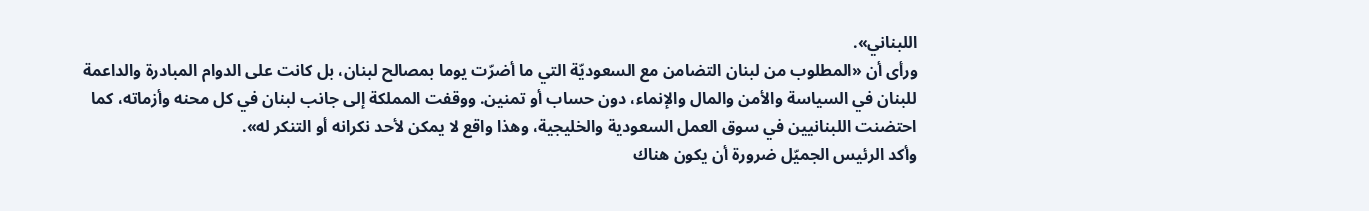اللبناني».
ورأى أن «المطلوب من لبنان التضامن مع السعوديّة التي ما أضرّت يوما بمصالح لبنان، بل كانت على الدوام المبادرة والداعمة للبنان في السياسة والأمن والمال والإنماء، دون حساب أو تمنين. ووقفت المملكة إلى جانب لبنان في كل محنه وأزماته، كما احتضنت اللبنانيين في سوق العمل السعودية والخليجية، وهذا واقع لا يمكن لأحد نكرانه أو التنكر له».
وأكد الرئيس الجميّل ضرورة أن يكون هناك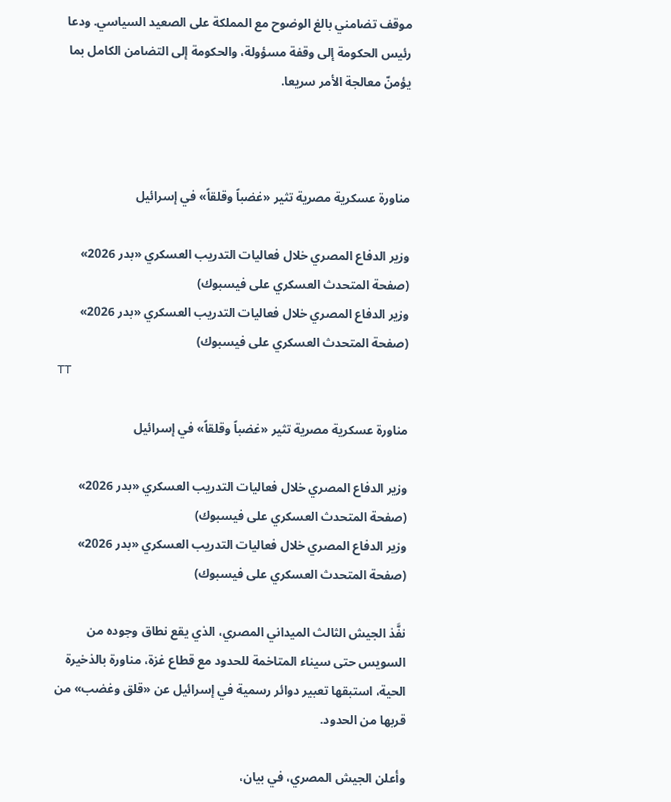موقف تضامني بالغ الوضوح مع المملكة على الصعيد السياسي. ودعا رئيس الحكومة إلى وقفة مسؤولة، والحكومة إلى التضامن الكامل بما يؤمنّ معالجة الأمر سريعا.



مناورة عسكرية مصرية تثير «غضباً وقلقاً» في إسرائيل

وزير الدفاع المصري خلال فعاليات التدريب العسكري «بدر 2026» (صفحة المتحدث العسكري على فيسبوك)
وزير الدفاع المصري خلال فعاليات التدريب العسكري «بدر 2026» (صفحة المتحدث العسكري على فيسبوك)
TT

مناورة عسكرية مصرية تثير «غضباً وقلقاً» في إسرائيل

وزير الدفاع المصري خلال فعاليات التدريب العسكري «بدر 2026» (صفحة المتحدث العسكري على فيسبوك)
وزير الدفاع المصري خلال فعاليات التدريب العسكري «بدر 2026» (صفحة المتحدث العسكري على فيسبوك)

نفَّذ الجيش الثالث الميداني المصري، الذي يقع نطاق وجوده من السويس حتى سيناء المتاخمة للحدود مع قطاع غزة، مناورة بالذخيرة الحية، استبقها تعبير دوائر رسمية في إسرائيل عن «قلق وغضب» من قربها من الحدود.

وأعلن الجيش المصري، في بيان،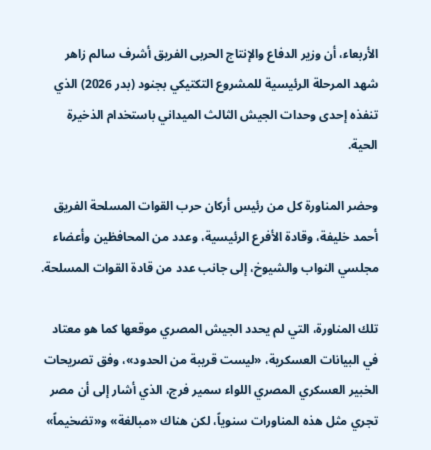الأربعاء، أن وزير الدفاع والإنتاج الحربى الفريق أشرف سالم زاهر شهد المرحلة الرئيسية للمشروع التكتيكي بجنود (بدر 2026) الذي تنفذه إحدى وحدات الجيش الثالث الميداني باستخدام الذخيرة الحية.

وحضر المناورة كل من رئيس أركان حرب القوات المسلحة الفريق أحمد خليفة، وقادة الأفرع الرئيسية، وعدد من المحافظين وأعضاء مجلسي النواب والشيوخ، إلى جانب عدد من قادة القوات المسلحة.

تلك المناورة، التي لم يحدد الجيش المصري موقعها كما هو معتاد في البيانات العسكرية، «ليست قريبة من الحدود»، وفق تصريحات الخبير العسكري المصري اللواء سمير فرج، الذي أشار إلى أن مصر تجري مثل هذه المناورات سنوياً، لكن هناك «مبالغة» و«تضخيماً»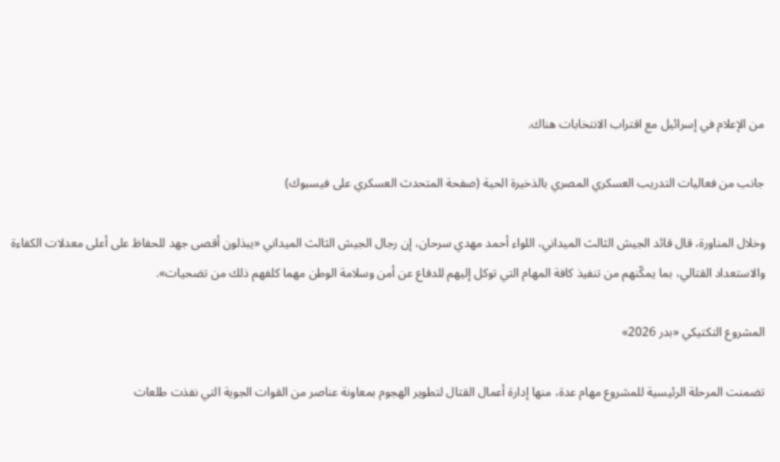من الإعلام في إسرائيل مع اقتراب الانتخابات هناك.

جانب من فعاليات التدريب العسكري المصري بالذخيرة الحية (صفحة المتحدث العسكري على فيسبوك)

وخلال المناورة، قال قائد الجيش الثالث الميداني، اللواء أحمد مهدي سرحان، إن رجال الجيش الثالث الميداني «يبذلون أقصى جهد للحفاظ على أعلى معدلات الكفاءة والاستعداد القتالي، بما يمكّنهم من تنفيذ كافة المهام التي توكل إليهم للدفاع عن أمن وسلامة الوطن مهما كلفهم ذلك من تضحيات».

المشروع التكتيكي «بدر 2026»

تضمنت المرحلة الرئيسية للمشروع مهام عدة، منها إدارة أعمال القتال لتطوير الهجوم بمعاونة عناصر من القوات الجوية التي نفذت طلعات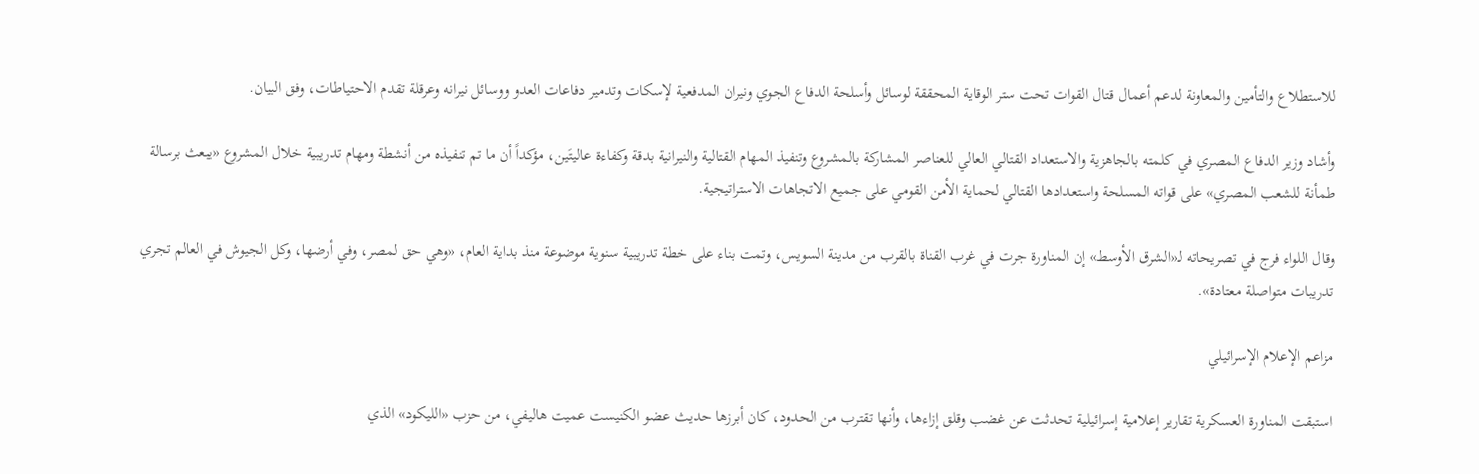للاستطلاع والتأمين والمعاونة لدعم أعمال قتال القوات تحت ستر الوقاية المحققة لوسائل وأسلحة الدفاع الجوي ونيران المدفعية لإسكات وتدمير دفاعات العدو ووسائل نيرانه وعرقلة تقدم الاحتياطات، وفق البيان.

وأشاد وزير الدفاع المصري في كلمته بالجاهزية والاستعداد القتالي العالي للعناصر المشاركة بالمشروع وتنفيذ المهام القتالية والنيرانية بدقة وكفاءة عاليتَين، مؤكداً أن ما تم تنفيذه من أنشطة ومهام تدريبية خلال المشروع «يبعث برسالة طمأنة للشعب المصري» على قواته المسلحة واستعدادها القتالي لحماية الأمن القومي على جميع الاتجاهات الاستراتيجية.

وقال اللواء فرج في تصريحاته لـ«الشرق الأوسط» إن المناورة جرت في غرب القناة بالقرب من مدينة السويس، وتمت بناء على خطة تدريبية سنوية موضوعة منذ بداية العام، «وهي حق لمصر، وفي أرضها، وكل الجيوش في العالم تجري تدريبات متواصلة معتادة».

مزاعم الإعلام الإسرائيلي

استبقت المناورة العسكرية تقارير إعلامية إسرائيلية تحدثت عن غضب وقلق إزاءها، وأنها تقترب من الحدود، كان أبرزها حديث عضو الكنيست عميت هاليفي، من حزب «الليكود» الذي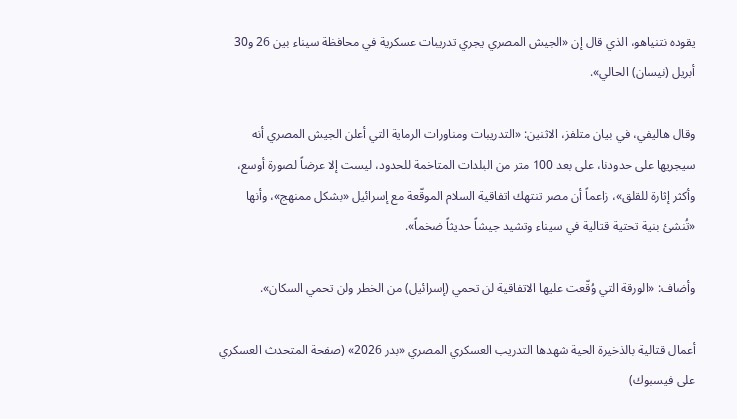يقوده نتنياهو، الذي قال إن «الجيش المصري يجري تدريبات عسكرية في محافظة سيناء بين 26 و30 أبريل (نيسان) الحالي».

وقال هاليفي، في بيان متلفز، الاثنين: «التدريبات ومناورات الرماية التي أعلن الجيش المصري أنه سيجريها على حدودنا، على بعد 100 متر من البلدات المتاخمة للحدود، ليست إلا عرضاً لصورة أوسع، وأكثر إثارة للقلق»، زاعماً أن مصر تنتهك اتفاقية السلام الموقّعة مع إسرائيل «بشكل ممنهج»، وأنها «تُنشئ بنية تحتية قتالية في سيناء وتشيد جيشاً حديثاً ضخماً».

وأضاف: «الورقة التي وُقّعت عليها الاتفاقية لن تحمي (إسرائيل) من الخطر ولن تحمي السكان».

أعمال قتالية بالذخيرة الحية شهدها التدريب العسكري المصري «بدر 2026» (صفحة المتحدث العسكري على فيسبوك)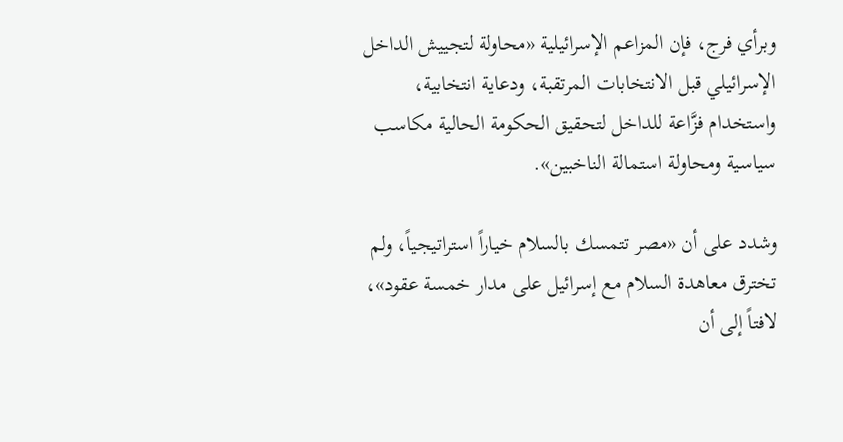وبرأي فرج، فإن المزاعم الإسرائيلية «محاولة لتجييش الداخل الإسرائيلي قبل الانتخابات المرتقبة، ودعاية انتخابية، واستخدام فزَّاعة للداخل لتحقيق الحكومة الحالية مكاسب سياسية ومحاولة استمالة الناخبين».

وشدد على أن «مصر تتمسك بالسلام خياراً استراتيجياً، ولم تخترق معاهدة السلام مع إسرائيل على مدار خمسة عقود»، لافتاً إلى أن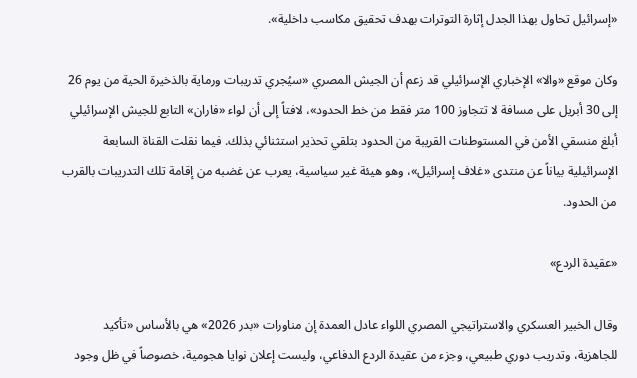«إسرائيل تحاول بهذا الجدل إثارة التوترات بهدف تحقيق مكاسب داخلية».

وكان موقع «والا» الإخباري الإسرائيلي قد زعم أن الجيش المصري «سيُجري تدريبات ورماية بالذخيرة الحية من يوم 26 إلى 30 أبريل على مسافة لا تتجاوز 100 متر فقط من خط الحدود»، لافتاً إلى أن لواء «فاران» التابع للجيش الإسرائيلي أبلغ منسقي الأمن في المستوطنات القريبة من الحدود بتلقي تحذير استثنائي بذلك. فيما نقلت القناة السابعة الإسرائيلية بياناً عن منتدى «غلاف إسرائيل»، وهو هيئة غير سياسية، يعرب عن غضبه من إقامة تلك التدريبات بالقرب من الحدود.

«عقيدة الردع»

وقال الخبير العسكري والاستراتيجي المصري اللواء عادل العمدة إن مناورات «بدر 2026» هي بالأساس «تأكيد للجاهزية، وتدريب دوري طبيعي، وجزء من عقيدة الردع الدفاعي، وليست إعلان نوايا هجومية، خصوصاً في ظل وجود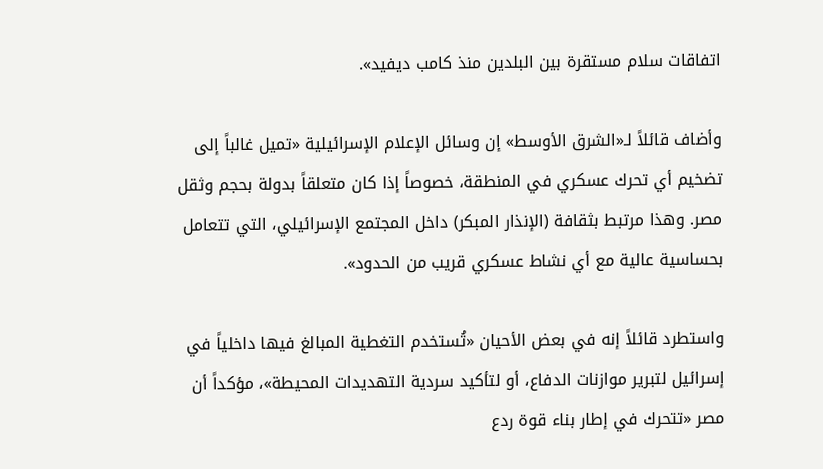اتفاقات سلام مستقرة بين البلدين منذ كامب ديفيد».

وأضاف قائلاً لـ«الشرق الأوسط» إن وسائل الإعلام الإسرائيلية «تميل غالباً إلى تضخيم أي تحرك عسكري في المنطقة، خصوصاً إذا كان متعلقاً بدولة بحجم وثقل مصر. وهذا مرتبط بثقافة (الإنذار المبكر) داخل المجتمع الإسرائيلي، التي تتعامل بحساسية عالية مع أي نشاط عسكري قريب من الحدود».

واستطرد قائلاً إنه في بعض الأحيان «تُستخدم التغطية المبالغ فيها داخلياً في إسرائيل لتبرير موازنات الدفاع، أو لتأكيد سردية التهديدات المحيطة»، مؤكداً أن مصر «تتحرك في إطار بناء قوة ردع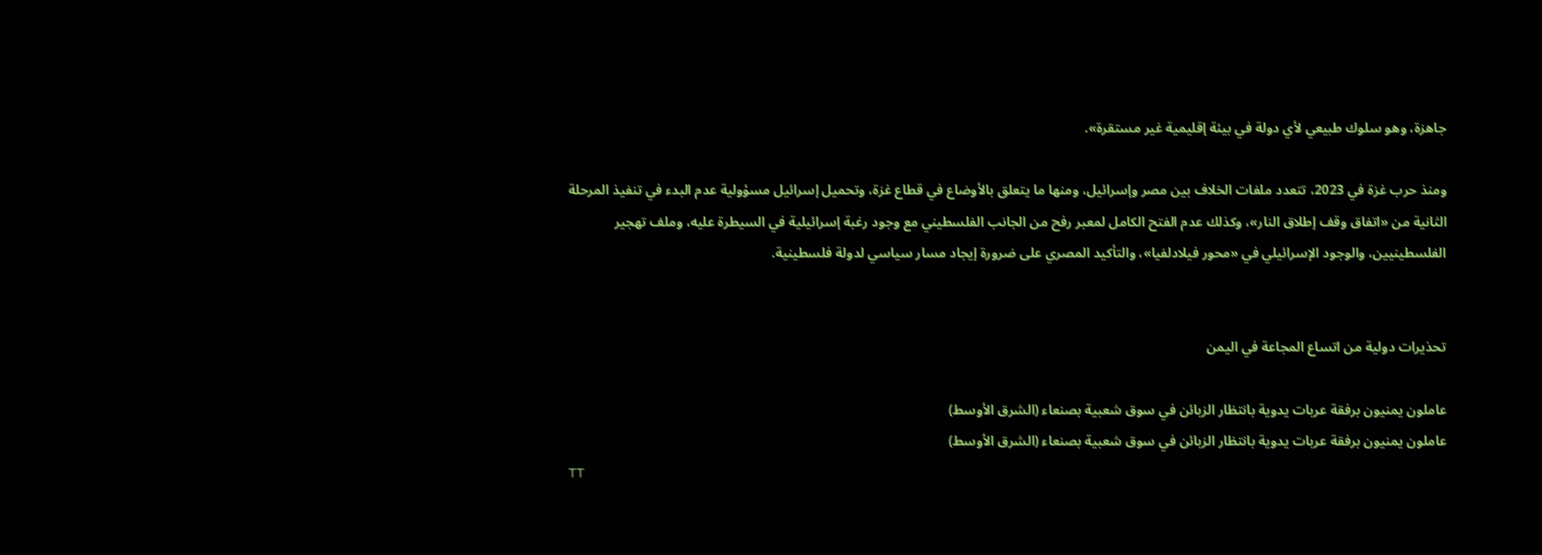جاهزة، وهو سلوك طبيعي لأي دولة في بيئة إقليمية غير مستقرة».

ومنذ حرب غزة في 2023، تتعدد ملفات الخلاف بين مصر وإسرائيل، ومنها ما يتعلق بالأوضاع في قطاع غزة، وتحميل إسرائيل مسؤولية عدم البدء في تنفيذ المرحلة الثانية من «اتفاق وقف إطلاق النار»، وكذلك عدم الفتح الكامل لمعبر رفح من الجانب الفلسطيني مع وجود رغبة إسرائيلية في السيطرة عليه، وملف تهجير الفلسطينيين، والوجود الإسرائيلي في «محور فيلادلفيا»، والتأكيد المصري على ضرورة إيجاد مسار سياسي لدولة فلسطينية.


تحذيرات دولية من اتساع المجاعة في اليمن

عاملون يمنيون برفقة عربات يدوية بانتظار الزبائن في سوق شعبية بصنعاء (الشرق الأوسط)
عاملون يمنيون برفقة عربات يدوية بانتظار الزبائن في سوق شعبية بصنعاء (الشرق الأوسط)
TT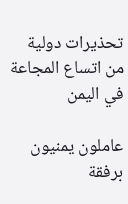تحذيرات دولية من اتساع المجاعة في اليمن

عاملون يمنيون برفقة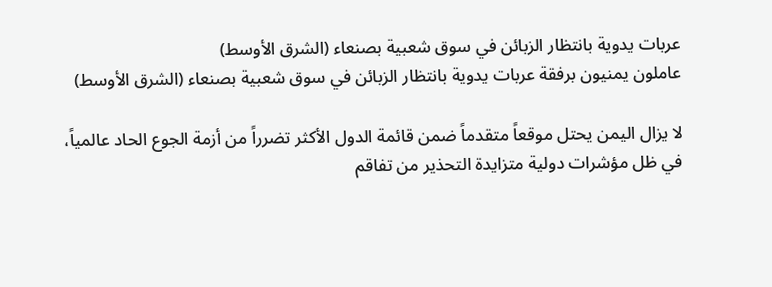عربات يدوية بانتظار الزبائن في سوق شعبية بصنعاء (الشرق الأوسط)
عاملون يمنيون برفقة عربات يدوية بانتظار الزبائن في سوق شعبية بصنعاء (الشرق الأوسط)

لا يزال اليمن يحتل موقعاً متقدماً ضمن قائمة الدول الأكثر تضرراً من أزمة الجوع الحاد عالمياً، في ظل مؤشرات دولية متزايدة التحذير من تفاقم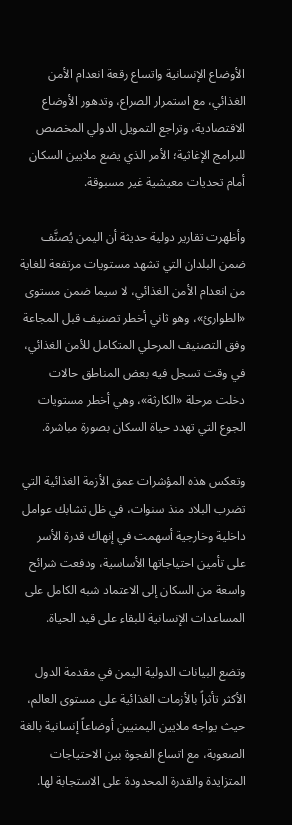الأوضاع الإنسانية واتساع رقعة انعدام الأمن الغذائي، مع استمرار الصراع، وتدهور الأوضاع الاقتصادية، وتراجع التمويل الدولي المخصص للبرامج الإغاثية؛ الأمر الذي يضع ملايين السكان أمام تحديات معيشية غير مسبوقة.

وأظهرت تقارير دولية حديثة أن اليمن يُصنَّف ضمن البلدان التي تشهد مستويات مرتفعة للغاية من انعدام الأمن الغذائي، لا سيما ضمن مستوى «الطوارئ»، وهو ثاني أخطر تصنيف قبل المجاعة وفق التصنيف المرحلي المتكامل للأمن الغذائي، في وقت تسجل فيه بعض المناطق حالات دخلت مرحلة «الكارثة»، وهي أخطر مستويات الجوع التي تهدد حياة السكان بصورة مباشرة.

وتعكس هذه المؤشرات عمق الأزمة الغذائية التي تضرب البلاد منذ سنوات، في ظل تشابك عوامل داخلية وخارجية أسهمت في إنهاك قدرة الأسر على تأمين احتياجاتها الأساسية، ودفعت شرائح واسعة من السكان إلى الاعتماد شبه الكامل على المساعدات الإنسانية للبقاء على قيد الحياة.

وتضع البيانات الدولية اليمن في مقدمة الدول الأكثر تأثراً بالأزمات الغذائية على مستوى العالم، حيث يواجه ملايين اليمنيين أوضاعاً إنسانية بالغة الصعوبة، مع اتساع الفجوة بين الاحتياجات المتزايدة والقدرة المحدودة على الاستجابة لها.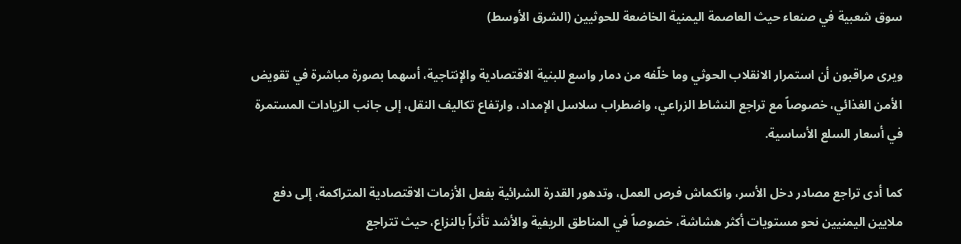سوق شعبية في صنعاء حيث العاصمة اليمنية الخاضعة للحوثيين (الشرق الأوسط)

ويرى مراقبون أن استمرار الانقلاب الحوثي وما خلّفه من دمار واسع للبنية الاقتصادية والإنتاجية، أسهما بصورة مباشرة في تقويض الأمن الغذائي، خصوصاً مع تراجع النشاط الزراعي، واضطراب سلاسل الإمداد، وارتفاع تكاليف النقل، إلى جانب الزيادات المستمرة في أسعار السلع الأساسية.

كما أدى تراجع مصادر دخل الأسر، وانكماش فرص العمل، وتدهور القدرة الشرائية بفعل الأزمات الاقتصادية المتراكمة، إلى دفع ملايين اليمنيين نحو مستويات أكثر هشاشة، خصوصاً في المناطق الريفية والأشد تأثراً بالنزاع، حيث تتراجع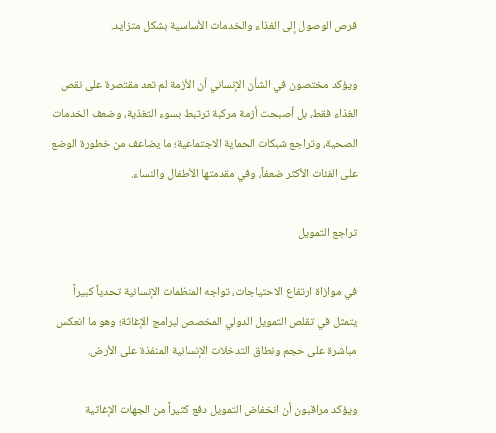فرص الوصول إلى الغذاء والخدمات الأساسية بشكل متزايد.

ويؤكد مختصون في الشأن الإنساني أن الأزمة لم تعد مقتصرة على نقص الغذاء فقط، بل أصبحت أزمة مركبة ترتبط بسوء التغذية، وضعف الخدمات الصحية، وتراجع شبكات الحماية الاجتماعية؛ ما يضاعف من خطورة الوضع على الفئات الأكثر ضعفاً، وفي مقدمتها الأطفال والنساء.

تراجع التمويل

في موازاة ارتفاع الاحتياجات، تواجه المنظمات الإنسانية تحدياً كبيراً يتمثل في تقلص التمويل الدولي المخصص لبرامج الإغاثة؛ وهو ما انعكس مباشرة على حجم ونطاق التدخلات الإنسانية المنفذة على الأرض.

ويؤكد مراقبون أن انخفاض التمويل دفع كثيراً من الجهات الإغاثية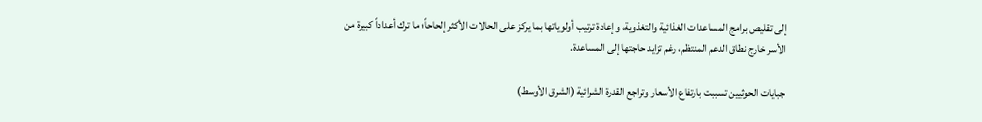إلى تقليص برامج المساعدات الغذائية والتغذوية، وإعادة ترتيب أولوياتها بما يركز على الحالات الأكثر إلحاحاً؛ ما ترك أعداداً كبيرة من الأسر خارج نطاق الدعم المنتظم، رغم تزايد حاجتها إلى المساعدة.

جبايات الحوثيين تسببت بارتفاع الأسعار وتراجع القدرة الشرائية (الشرق الأوسط)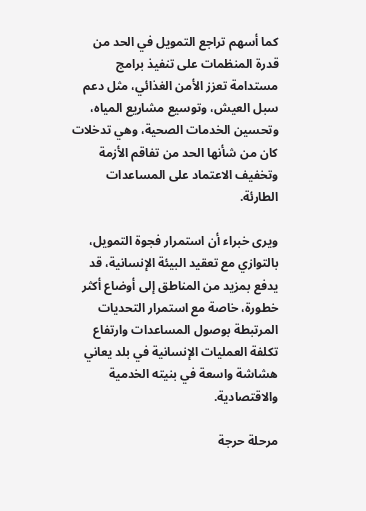كما أسهم تراجع التمويل في الحد من قدرة المنظمات على تنفيذ برامج مستدامة تعزز الأمن الغذائي، مثل دعم سبل العيش، وتوسيع مشاريع المياه، وتحسين الخدمات الصحية، وهي تدخلات كان من شأنها الحد من تفاقم الأزمة وتخفيف الاعتماد على المساعدات الطارئة.

ويرى خبراء أن استمرار فجوة التمويل، بالتوازي مع تعقيد البيئة الإنسانية، قد يدفع بمزيد من المناطق إلى أوضاع أكثر خطورة، خاصة مع استمرار التحديات المرتبطة بوصول المساعدات وارتفاع تكلفة العمليات الإنسانية في بلد يعاني هشاشة واسعة في بنيته الخدمية والاقتصادية.

مرحلة حرجة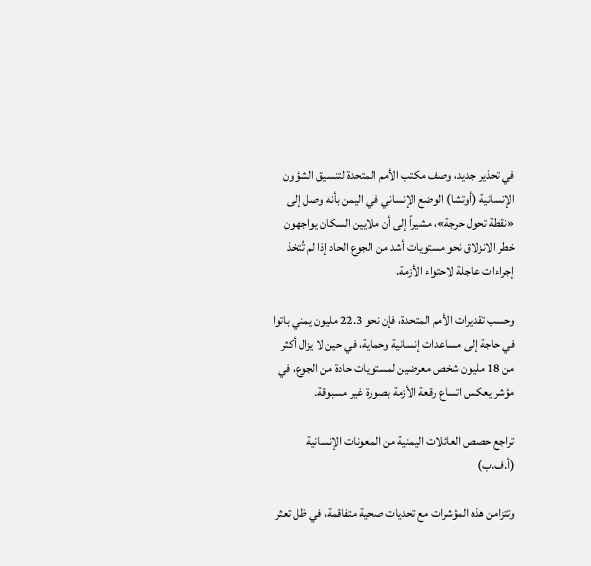في تحذير جديد، وصف مكتب الأمم المتحدة لتنسيق الشؤون الإنسانية (أوتشا) الوضع الإنساني في اليمن بأنه وصل إلى «نقطة تحول حرجة»، مشيراً إلى أن ملايين السكان يواجهون خطر الانزلاق نحو مستويات أشد من الجوع الحاد إذا لم تُتخذ إجراءات عاجلة لاحتواء الأزمة.

وحسب تقديرات الأمم المتحدة، فإن نحو 22.3 مليون يمني باتوا في حاجة إلى مساعدات إنسانية وحماية، في حين لا يزال أكثر من 18 مليون شخص معرضين لمستويات حادة من الجوع، في مؤشر يعكس اتساع رقعة الأزمة بصورة غير مسبوقة.

تراجع حصص العائلات اليمنية من المعونات الإنسانية (أ.ف.ب)

وتتزامن هذه المؤشرات مع تحديات صحية متفاقمة، في ظل تعثر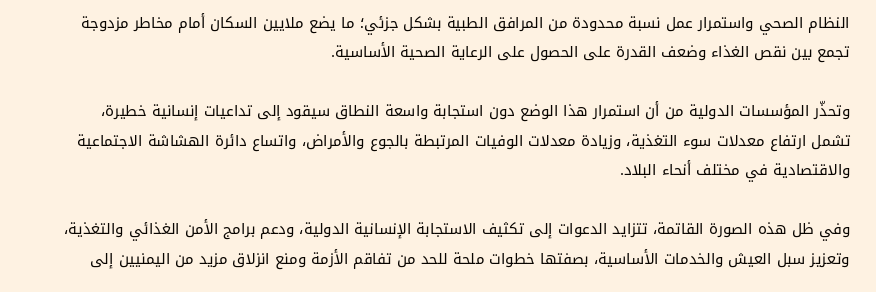النظام الصحي واستمرار عمل نسبة محدودة من المرافق الطبية بشكل جزئي؛ ما يضع ملايين السكان أمام مخاطر مزدوجة تجمع بين نقص الغذاء وضعف القدرة على الحصول على الرعاية الصحية الأساسية.

وتحذّر المؤسسات الدولية من أن استمرار هذا الوضع دون استجابة واسعة النطاق سيقود إلى تداعيات إنسانية خطيرة، تشمل ارتفاع معدلات سوء التغذية، وزيادة معدلات الوفيات المرتبطة بالجوع والأمراض، واتساع دائرة الهشاشة الاجتماعية والاقتصادية في مختلف أنحاء البلاد.

وفي ظل هذه الصورة القاتمة، تتزايد الدعوات إلى تكثيف الاستجابة الإنسانية الدولية، ودعم برامج الأمن الغذائي والتغذية، وتعزيز سبل العيش والخدمات الأساسية، بصفتها خطوات ملحة للحد من تفاقم الأزمة ومنع انزلاق مزيد من اليمنيين إلى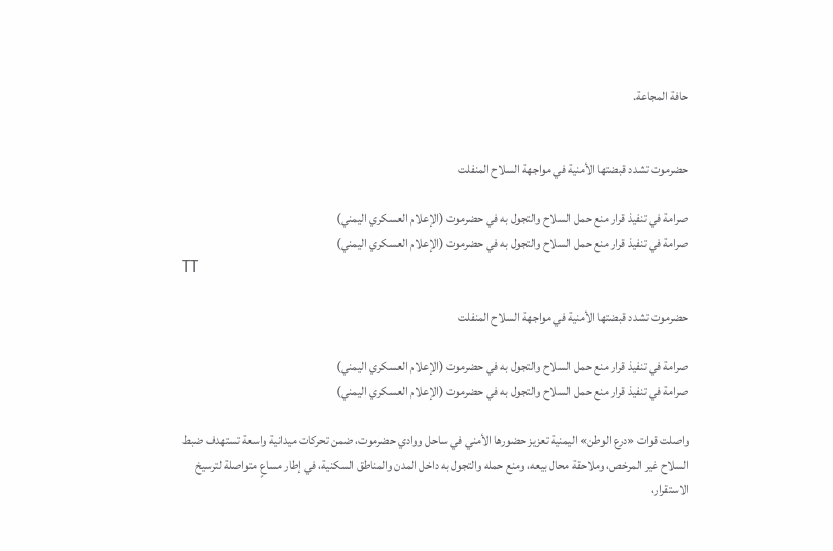حافة المجاعة.


حضرموت تشدد قبضتها الأمنية في مواجهة السلاح المنفلت

صرامة في تنفيذ قرار منع حمل السلاح والتجول به في حضرموت (الإعلام العسكري اليمني)
صرامة في تنفيذ قرار منع حمل السلاح والتجول به في حضرموت (الإعلام العسكري اليمني)
TT

حضرموت تشدد قبضتها الأمنية في مواجهة السلاح المنفلت

صرامة في تنفيذ قرار منع حمل السلاح والتجول به في حضرموت (الإعلام العسكري اليمني)
صرامة في تنفيذ قرار منع حمل السلاح والتجول به في حضرموت (الإعلام العسكري اليمني)

واصلت قوات «درع الوطن» اليمنية تعزيز حضورها الأمني في ساحل ووادي حضرموت، ضمن تحركات ميدانية واسعة تستهدف ضبط السلاح غير المرخص، وملاحقة محال بيعه، ومنع حمله والتجول به داخل المدن والمناطق السكنية، في إطار مساعٍ متواصلة لترسيخ الاستقرار،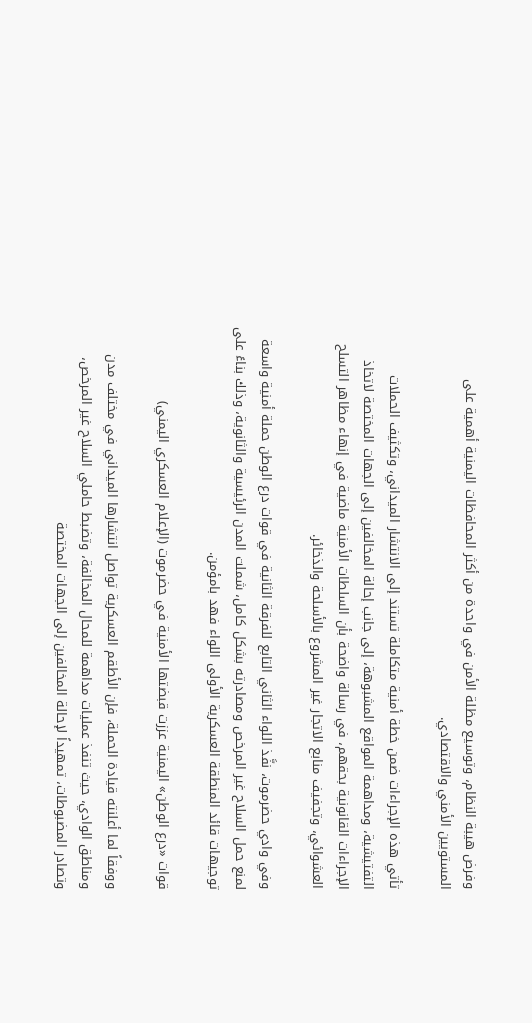وفرض هيبة النظام، وتوسيع مظلة الأمن في واحدة من أكثر المحافظات اليمنية أهمية على المستويين الأمني والاقتصادي.

تأتي هذه الإجراءات ضمن خطة أمنية متكاملة تستند إلى الانتشار الميداني، وتكثيف الحملات التفتيشية، ومداهمة المواقع المشبوهة، إلى جانب إحالة المخالفين إلى الجهات المختصة لاتخاذ الإجراءات القانونية بحقهم، في رسالة واضحة بأن السلطات الأمنية ماضية في إنهاء مظاهر التسلح العشوائي، وتجفيف منابع الاتجار غير المشروع بالأسلحة والذخائر.

وفي وادي حضرموت، نفَّذ اللواء الثاني التابع للفرقة الثانية في قوات درع الوطن حملة أمنية واسعة لمنع حمل السلاح غير المرخص ومصادرته بشكل كامل، شملت المدن الرئيسية والثانوية، وذلك بناءً على توجيهات قائد المنطقة العسكرية الأولى اللواء فهد بامؤمن.

قوات «درع الوطن» اليمنية عززت قبضتها الأمنية في حضرموت (الإعلام العسكري اليمني)

ووفقاً لما أعلنته قيادة الحملة، فإن الأطقم العسكرية تواصل انتشارها الميداني في مختلف مدن ومناطق الوادي، حيث تنفذ عمليات مداهمة للمحال المخالفة، وتضبط حاملي السلاح غير المرخص، وتصادر المضبوطات، تمهيداً لإحالة المخالفين إلى الجهات المختصة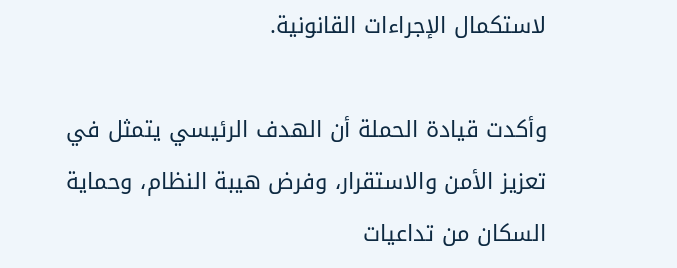لاستكمال الإجراءات القانونية.

وأكدت قيادة الحملة أن الهدف الرئيسي يتمثل في تعزيز الأمن والاستقرار، وفرض هيبة النظام، وحماية السكان من تداعيات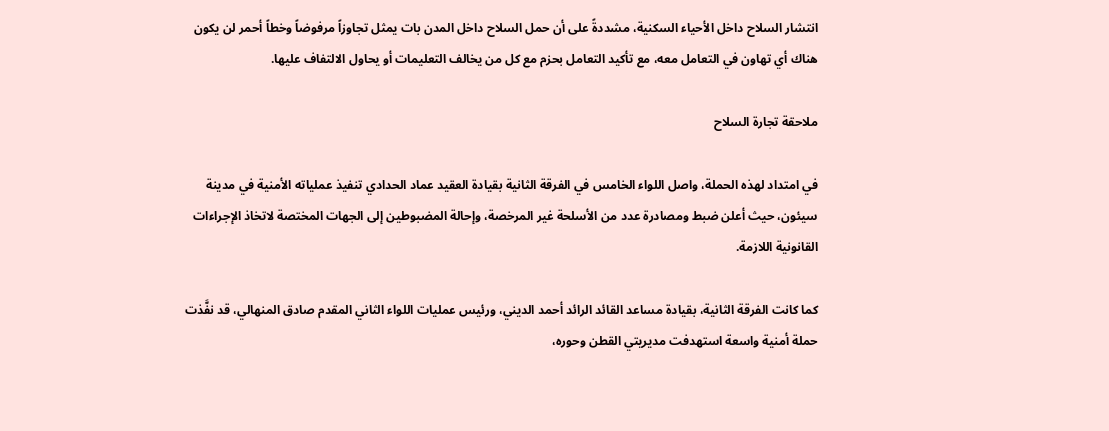انتشار السلاح داخل الأحياء السكنية، مشددةً على أن حمل السلاح داخل المدن بات يمثل تجاوزاً مرفوضاً وخطاً أحمر لن يكون هناك أي تهاون في التعامل معه، مع تأكيد التعامل بحزم مع كل من يخالف التعليمات أو يحاول الالتفاف عليها.

ملاحقة تجارة السلاح

في امتداد لهذه الحملة، واصل اللواء الخامس في الفرقة الثانية بقيادة العقيد عماد الحدادي تنفيذ عملياته الأمنية في مدينة سيئون، حيث أعلن ضبط ومصادرة عدد من الأسلحة غير المرخصة، وإحالة المضبوطين إلى الجهات المختصة لاتخاذ الإجراءات القانونية اللازمة.

كما كانت الفرقة الثانية، بقيادة مساعد القائد الرائد أحمد الديني، ورئيس عمليات اللواء الثاني المقدم صادق المنهالي، قد نفَّذت حملة أمنية واسعة استهدفت مديريتي القطن وحوره،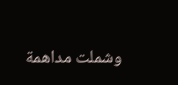وشملت مداهمة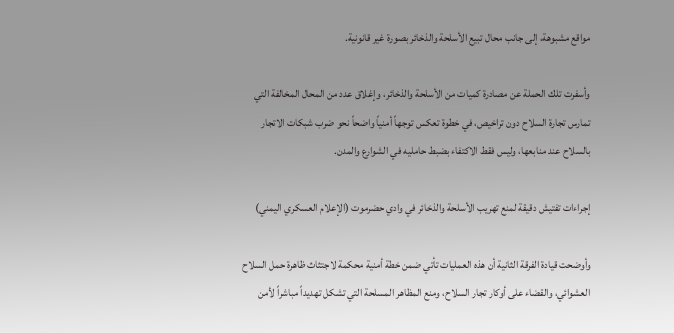مواقع مشبوهة، إلى جانب محال تبيع الأسلحة والذخائر بصورة غير قانونية.

وأسفرت تلك الحملة عن مصادرة كميات من الأسلحة والذخائر، وإغلاق عدد من المحال المخالفة التي تمارس تجارة السلاح دون تراخيص، في خطوة تعكس توجهاً أمنياً واضحاً نحو ضرب شبكات الاتجار بالسلاح عند منابعها، وليس فقط الاكتفاء بضبط حامليه في الشوارع والمدن.

إجراءات تفتيش دقيقة لمنع تهريب الأسلحة والذخائر في وادي حضرموت (الإعلام العسكري اليمني)

وأوضحت قيادة الفرقة الثانية أن هذه العمليات تأتي ضمن خطة أمنية محكمة لاجتثاث ظاهرة حمل السلاح العشوائي، والقضاء على أوكار تجار السلاح، ومنع المظاهر المسلحة التي تشكل تهديداً مباشراً لأمن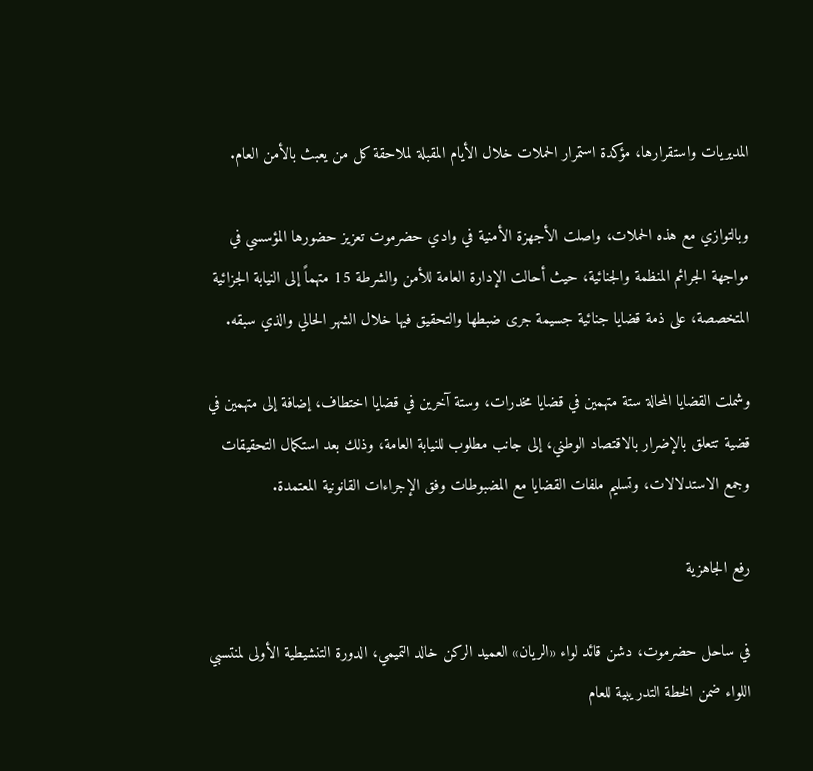المديريات واستقرارها، مؤكدة استمرار الحملات خلال الأيام المقبلة لملاحقة كل من يعبث بالأمن العام.

وبالتوازي مع هذه الحملات، واصلت الأجهزة الأمنية في وادي حضرموت تعزيز حضورها المؤسسي في مواجهة الجرائم المنظمة والجنائية، حيث أحالت الإدارة العامة للأمن والشرطة 15 متهماً إلى النيابة الجزائية المتخصصة، على ذمة قضايا جنائية جسيمة جرى ضبطها والتحقيق فيها خلال الشهر الحالي والذي سبقه.

وشملت القضايا المحالة ستة متهمين في قضايا مخدرات، وستة آخرين في قضايا اختطاف، إضافة إلى متهمين في قضية تتعلق بالإضرار بالاقتصاد الوطني، إلى جانب مطلوب للنيابة العامة، وذلك بعد استكمال التحقيقات وجمع الاستدلالات، وتسليم ملفات القضايا مع المضبوطات وفق الإجراءات القانونية المعتمدة.

رفع الجاهزية

في ساحل حضرموت، دشن قائد لواء «الريان» العميد الركن خالد التميمي، الدورة التنشيطية الأولى لمنتسبي اللواء ضمن الخطة التدريبية للعام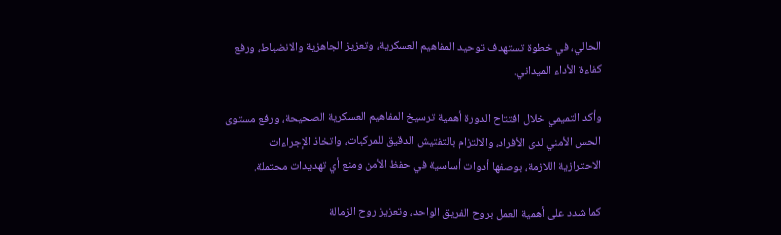الحالي، في خطوة تستهدف توحيد المفاهيم العسكرية، وتعزيز الجاهزية والانضباط، ورفع كفاءة الأداء الميداني.

وأكد التميمي خلال افتتاح الدورة أهمية ترسيخ المفاهيم العسكرية الصحيحة، ورفع مستوى الحس الأمني لدى الأفراد، والالتزام بالتفتيش الدقيق للمركبات، واتخاذ الإجراءات الاحترازية اللازمة، بوصفها أدوات أساسية في حفظ الأمن ومنع أي تهديدات محتملة.

كما شدد على أهمية العمل بروح الفريق الواحد، وتعزيز روح الزمالة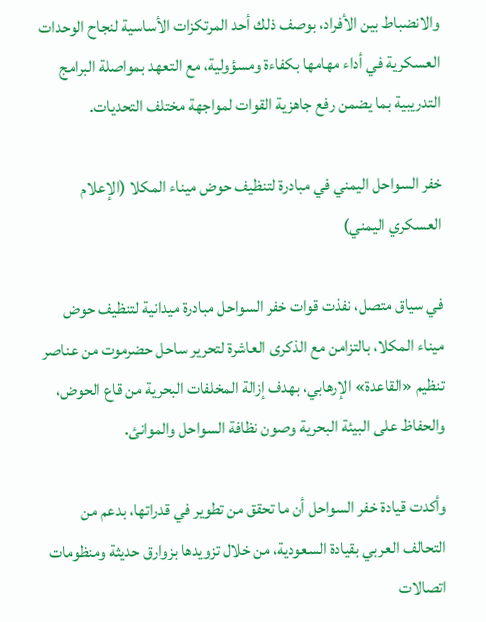والانضباط بين الأفراد، بوصف ذلك أحد المرتكزات الأساسية لنجاح الوحدات العسكرية في أداء مهامها بكفاءة ومسؤولية، مع التعهد بمواصلة البرامج التدريبية بما يضمن رفع جاهزية القوات لمواجهة مختلف التحديات.

خفر السواحل اليمني في مبادرة لتنظيف حوض ميناء المكلا (الإعلام العسكري اليمني)

في سياق متصل، نفذت قوات خفر السواحل مبادرة ميدانية لتنظيف حوض ميناء المكلا، بالتزامن مع الذكرى العاشرة لتحرير ساحل حضرموت من عناصر تنظيم «القاعدة» الإرهابي، بهدف إزالة المخلفات البحرية من قاع الحوض، والحفاظ على البيئة البحرية وصون نظافة السواحل والموانئ.

وأكدت قيادة خفر السواحل أن ما تحقق من تطوير في قدراتها، بدعم من التحالف العربي بقيادة السعودية، من خلال تزويدها بزوارق حديثة ومنظومات اتصالات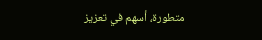متطورة، أسهم في تعزيز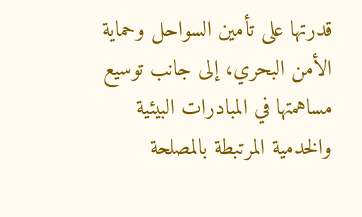قدرتها على تأمين السواحل وحماية الأمن البحري، إلى جانب توسيع مساهمتها في المبادرات البيئية والخدمية المرتبطة بالمصلحة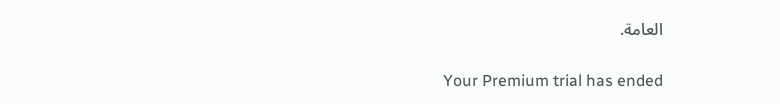العامة.

Your Premium trial has ended